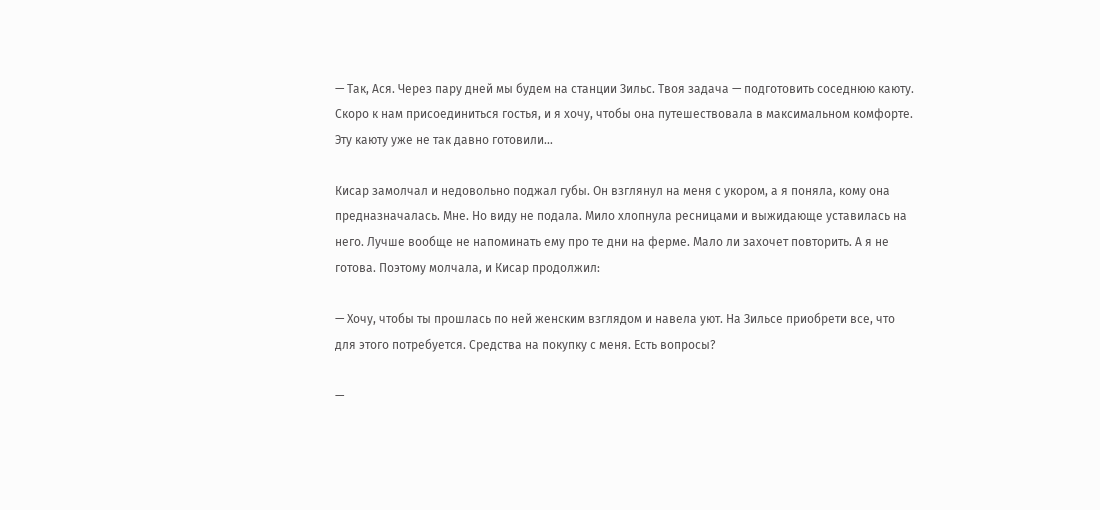— Так, Ася. Через пару дней мы будем на станции Зильс. Твоя задача — подготовить соседнюю каюту. Скоро к нам присоединиться гостья, и я хочу, чтобы она путешествовала в максимальном комфорте. Эту каюту уже не так давно готовили…

Кисар замолчал и недовольно поджал губы. Он взглянул на меня с укором, а я поняла, кому она предназначалась. Мне. Но виду не подала. Мило хлопнула ресницами и выжидающе уставилась на него. Лучше вообще не напоминать ему про те дни на ферме. Мало ли захочет повторить. А я не готова. Поэтому молчала, и Кисар продолжил:

— Хочу, чтобы ты прошлась по ней женским взглядом и навела уют. На Зильсе приобрети все, что для этого потребуется. Средства на покупку с меня. Есть вопросы?

—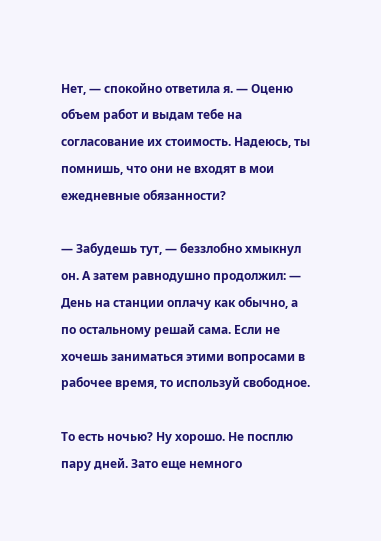Нет, — спокойно ответила я. — Оценю объем работ и выдам тебе на согласование их стоимость. Надеюсь, ты помнишь, что они не входят в мои ежедневные обязанности?

— Забудешь тут, — беззлобно хмыкнул он. А затем равнодушно продолжил: — День на станции оплачу как обычно, а по остальному решай сама. Если не хочешь заниматься этими вопросами в рабочее время, то используй свободное.

То есть ночью? Ну хорошо. Не посплю пару дней. Зато еще немного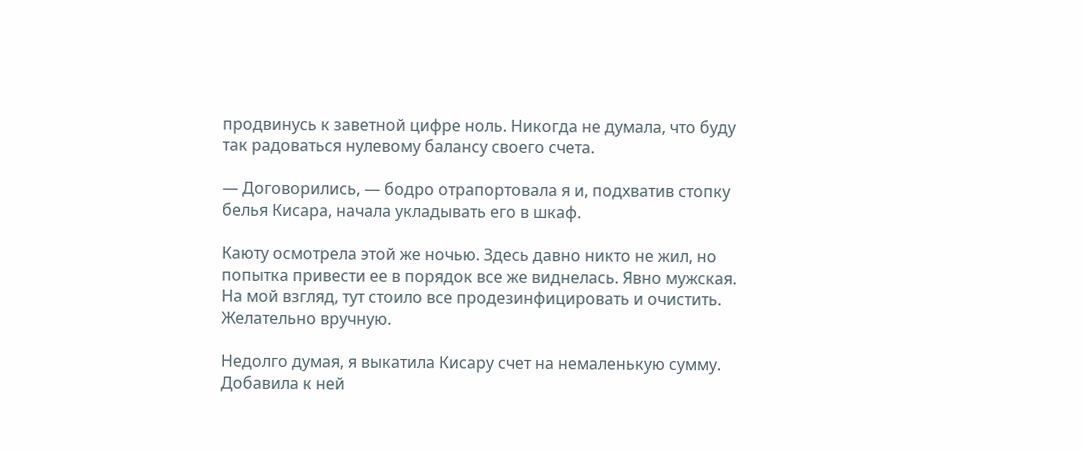продвинусь к заветной цифре ноль. Никогда не думала, что буду так радоваться нулевому балансу своего счета.

— Договорились, — бодро отрапортовала я и, подхватив стопку белья Кисара, начала укладывать его в шкаф.

Каюту осмотрела этой же ночью. Здесь давно никто не жил, но попытка привести ее в порядок все же виднелась. Явно мужская. На мой взгляд, тут стоило все продезинфицировать и очистить. Желательно вручную.

Недолго думая, я выкатила Кисару счет на немаленькую сумму. Добавила к ней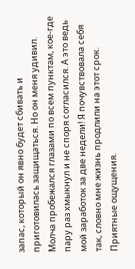запас, который он явно будет сбивать и приготовилась защищаться. Но он меня удивил. Молча пробежался глазами по всем пунктам, кое-где пару раз хмыкнул и не споря согласился. А это ведь мой заработок за две недели! Я почувствовала себя так, словно мне жизнь продлили на этот срок. Приятные ощущения.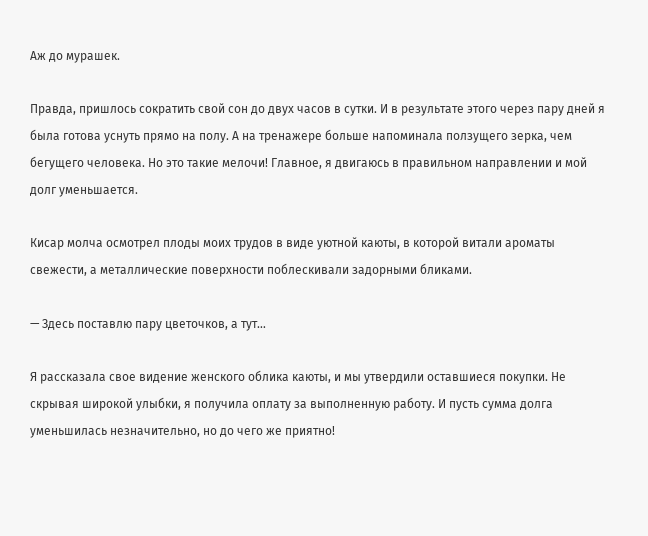Аж до мурашек.

Правда, пришлось сократить свой сон до двух часов в сутки. И в результате этого через пару дней я была готова уснуть прямо на полу. А на тренажере больше напоминала ползущего зерка, чем бегущего человека. Но это такие мелочи! Главное, я двигаюсь в правильном направлении и мой долг уменьшается.

Кисар молча осмотрел плоды моих трудов в виде уютной каюты, в которой витали ароматы свежести, а металлические поверхности поблескивали задорными бликами.

— Здесь поставлю пару цветочков, а тут…

Я рассказала свое видение женского облика каюты, и мы утвердили оставшиеся покупки. Не скрывая широкой улыбки, я получила оплату за выполненную работу. И пусть сумма долга уменьшилась незначительно, но до чего же приятно!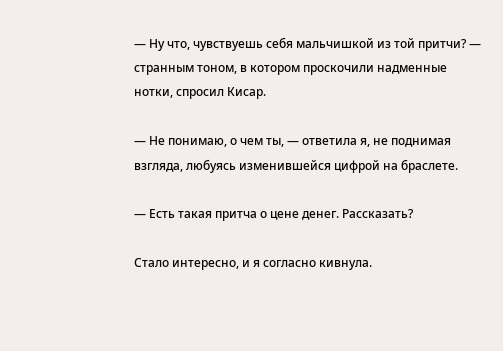— Ну что, чувствуешь себя мальчишкой из той притчи? — странным тоном, в котором проскочили надменные нотки, спросил Кисар.

— Не понимаю, о чем ты, — ответила я, не поднимая взгляда, любуясь изменившейся цифрой на браслете.

— Есть такая притча о цене денег. Рассказать?

Стало интересно, и я согласно кивнула.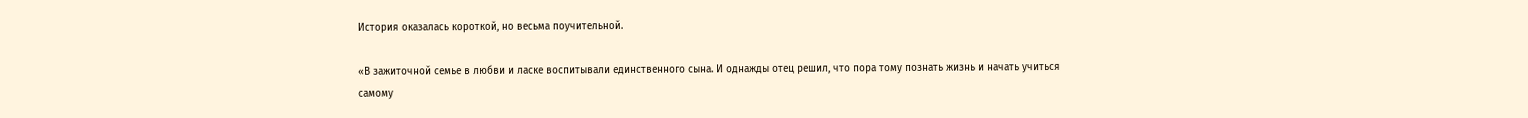История оказалась короткой, но весьма поучительной.

«В зажиточной семье в любви и ласке воспитывали единственного сына. И однажды отец решил, что пора тому познать жизнь и начать учиться самому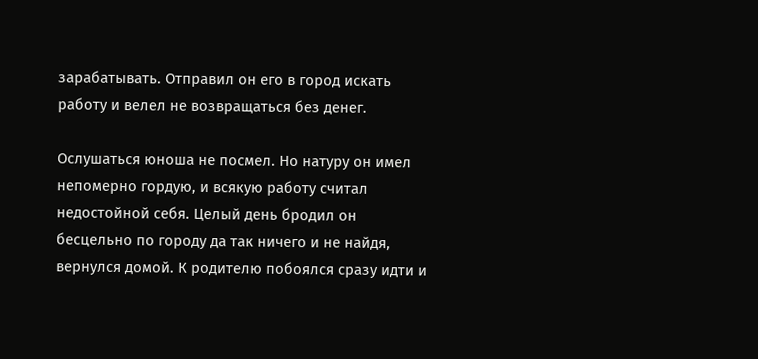зарабатывать. Отправил он его в город искать работу и велел не возвращаться без денег.

Ослушаться юноша не посмел. Но натуру он имел непомерно гордую, и всякую работу считал недостойной себя. Целый день бродил он бесцельно по городу да так ничего и не найдя, вернулся домой. К родителю побоялся сразу идти и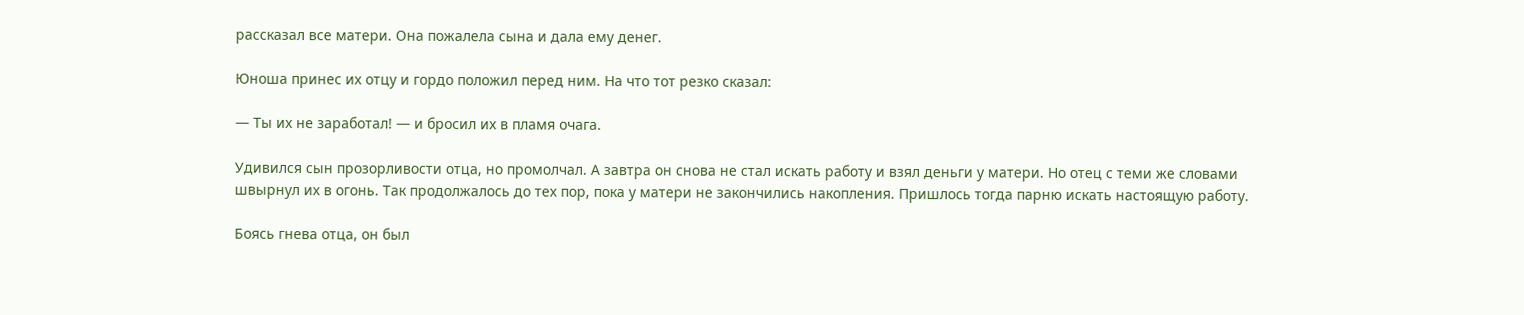рассказал все матери. Она пожалела сына и дала ему денег.

Юноша принес их отцу и гордо положил перед ним. На что тот резко сказал:

— Ты их не заработал! — и бросил их в пламя очага.

Удивился сын прозорливости отца, но промолчал. А завтра он снова не стал искать работу и взял деньги у матери. Но отец с теми же словами швырнул их в огонь. Так продолжалось до тех пор, пока у матери не закончились накопления. Пришлось тогда парню искать настоящую работу.

Боясь гнева отца, он был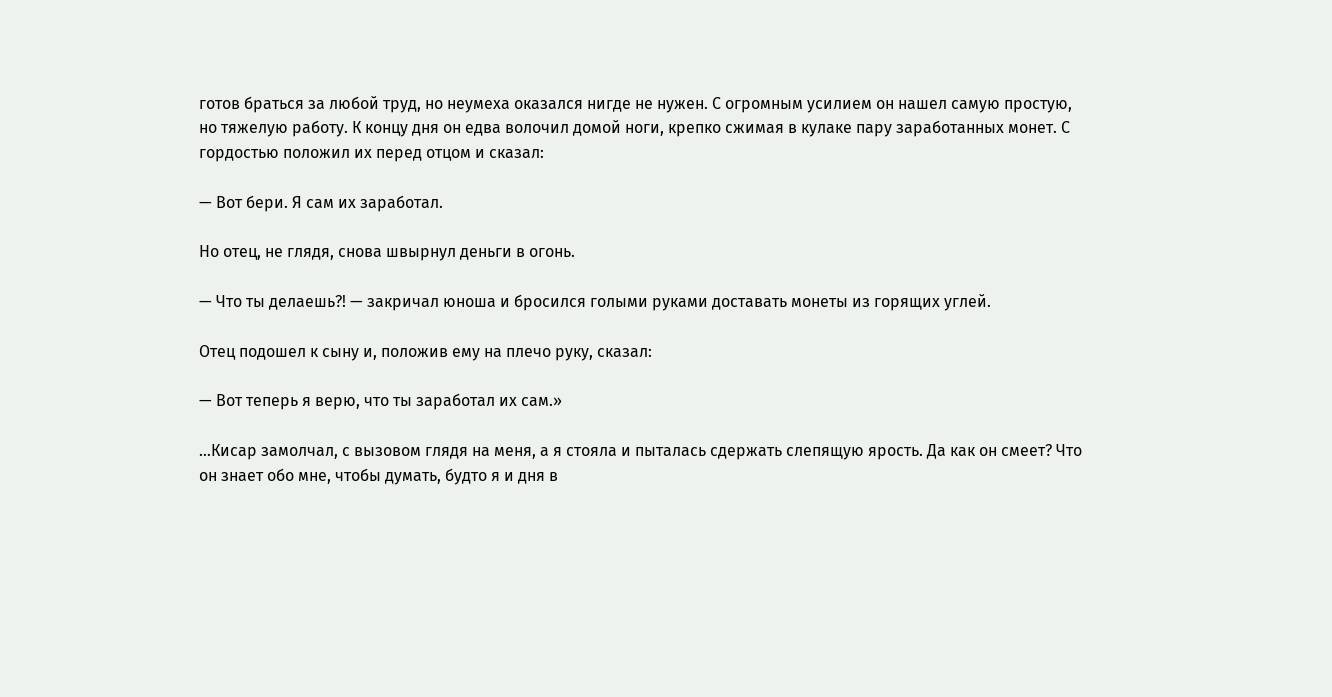готов браться за любой труд, но неумеха оказался нигде не нужен. С огромным усилием он нашел самую простую, но тяжелую работу. К концу дня он едва волочил домой ноги, крепко сжимая в кулаке пару заработанных монет. С гордостью положил их перед отцом и сказал:

— Вот бери. Я сам их заработал.

Но отец, не глядя, снова швырнул деньги в огонь.

— Что ты делаешь?! — закричал юноша и бросился голыми руками доставать монеты из горящих углей.

Отец подошел к сыну и, положив ему на плечо руку, сказал:

— Вот теперь я верю, что ты заработал их сам.»

…Кисар замолчал, с вызовом глядя на меня, а я стояла и пыталась сдержать слепящую ярость. Да как он смеет? Что он знает обо мне, чтобы думать, будто я и дня в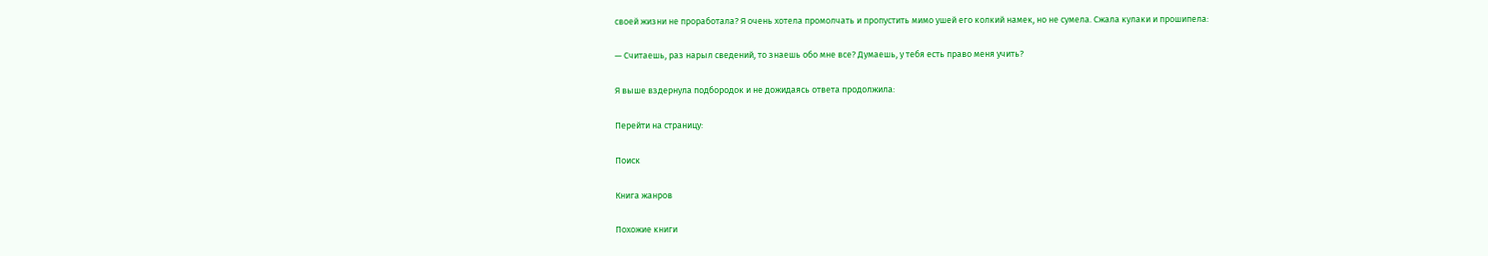своей жизни не проработала? Я очень хотела промолчать и пропустить мимо ушей его колкий намек, но не сумела. Сжала кулаки и прошипела:

— Считаешь, раз нарыл сведений, то знаешь обо мне все? Думаешь, у тебя есть право меня учить?

Я выше вздернула подбородок и не дожидаясь ответа продолжила:

Перейти на страницу:

Поиск

Книга жанров

Похожие книги